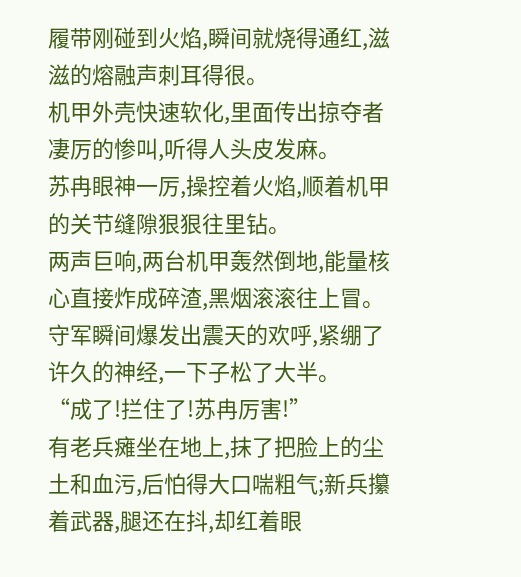履带刚碰到火焰,瞬间就烧得通红,滋滋的熔融声刺耳得很。
机甲外壳快速软化,里面传出掠夺者凄厉的惨叫,听得人头皮发麻。
苏冉眼神一厉,操控着火焰,顺着机甲的关节缝隙狠狠往里钻。
两声巨响,两台机甲轰然倒地,能量核心直接炸成碎渣,黑烟滚滚往上冒。
守军瞬间爆发出震天的欢呼,紧绷了许久的神经,一下子松了大半。
“成了!拦住了!苏冉厉害!”
有老兵瘫坐在地上,抹了把脸上的尘土和血污,后怕得大口喘粗气;新兵攥着武器,腿还在抖,却红着眼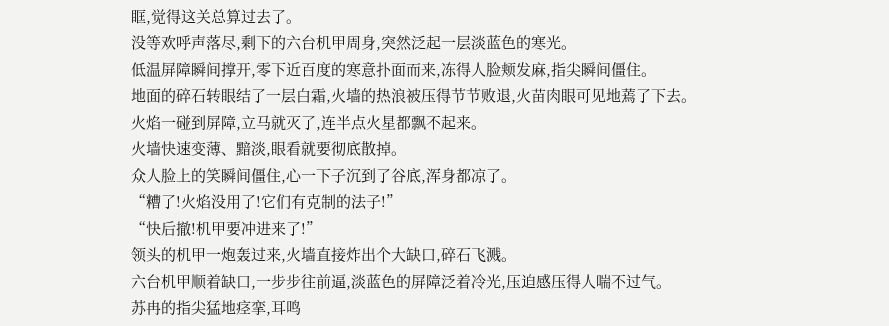眶,觉得这关总算过去了。
没等欢呼声落尽,剩下的六台机甲周身,突然泛起一层淡蓝色的寒光。
低温屏障瞬间撑开,零下近百度的寒意扑面而来,冻得人脸颊发麻,指尖瞬间僵住。
地面的碎石转眼结了一层白霜,火墙的热浪被压得节节败退,火苗肉眼可见地蔫了下去。
火焰一碰到屏障,立马就灭了,连半点火星都飘不起来。
火墙快速变薄、黯淡,眼看就要彻底散掉。
众人脸上的笑瞬间僵住,心一下子沉到了谷底,浑身都凉了。
“糟了!火焰没用了!它们有克制的法子!”
“快后撤!机甲要冲进来了!”
领头的机甲一炮轰过来,火墙直接炸出个大缺口,碎石飞溅。
六台机甲顺着缺口,一步步往前逼,淡蓝色的屏障泛着冷光,压迫感压得人喘不过气。
苏冉的指尖猛地痉挛,耳鸣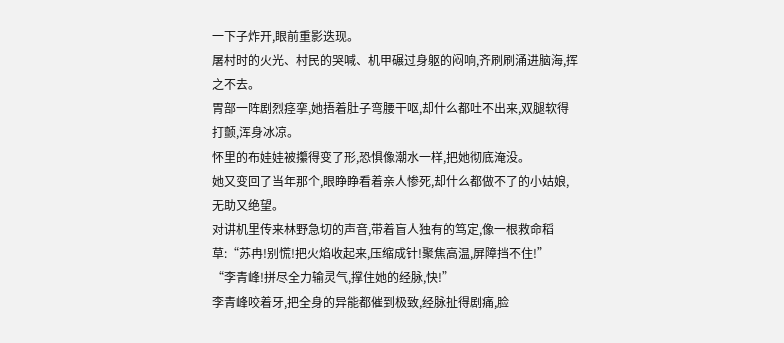一下子炸开,眼前重影迭现。
屠村时的火光、村民的哭喊、机甲碾过身躯的闷响,齐刷刷涌进脑海,挥之不去。
胃部一阵剧烈痉挛,她捂着肚子弯腰干呕,却什么都吐不出来,双腿软得打颤,浑身冰凉。
怀里的布娃娃被攥得变了形,恐惧像潮水一样,把她彻底淹没。
她又变回了当年那个,眼睁睁看着亲人惨死,却什么都做不了的小姑娘,无助又绝望。
对讲机里传来林野急切的声音,带着盲人独有的笃定,像一根救命稻草:“苏冉!别慌!把火焰收起来,压缩成针!聚焦高温,屏障挡不住!”
“李青峰!拼尽全力输灵气,撑住她的经脉,快!”
李青峰咬着牙,把全身的异能都催到极致,经脉扯得剧痛,脸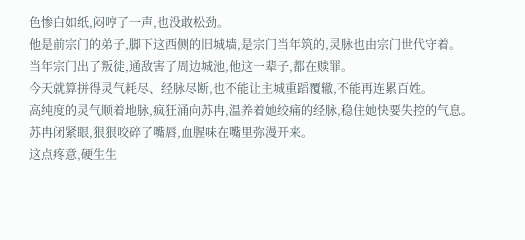色惨白如纸,闷哼了一声,也没敢松劲。
他是前宗门的弟子,脚下这西侧的旧城墙,是宗门当年筑的,灵脉也由宗门世代守着。
当年宗门出了叛徒,通敌害了周边城池,他这一辈子,都在赎罪。
今天就算拼得灵气耗尽、经脉尽断,也不能让主城重蹈覆辙,不能再连累百姓。
高纯度的灵气顺着地脉,疯狂涌向苏冉,温养着她绞痛的经脉,稳住她快要失控的气息。
苏冉闭紧眼,狠狠咬碎了嘴唇,血腥味在嘴里弥漫开来。
这点疼意,硬生生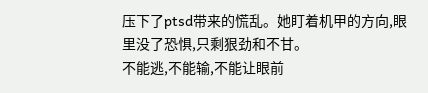压下了ptsd带来的慌乱。她盯着机甲的方向,眼里没了恐惧,只剩狠劲和不甘。
不能逃,不能输,不能让眼前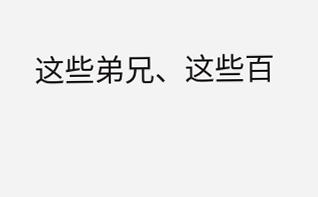这些弟兄、这些百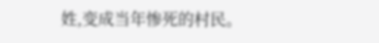姓,变成当年惨死的村民。